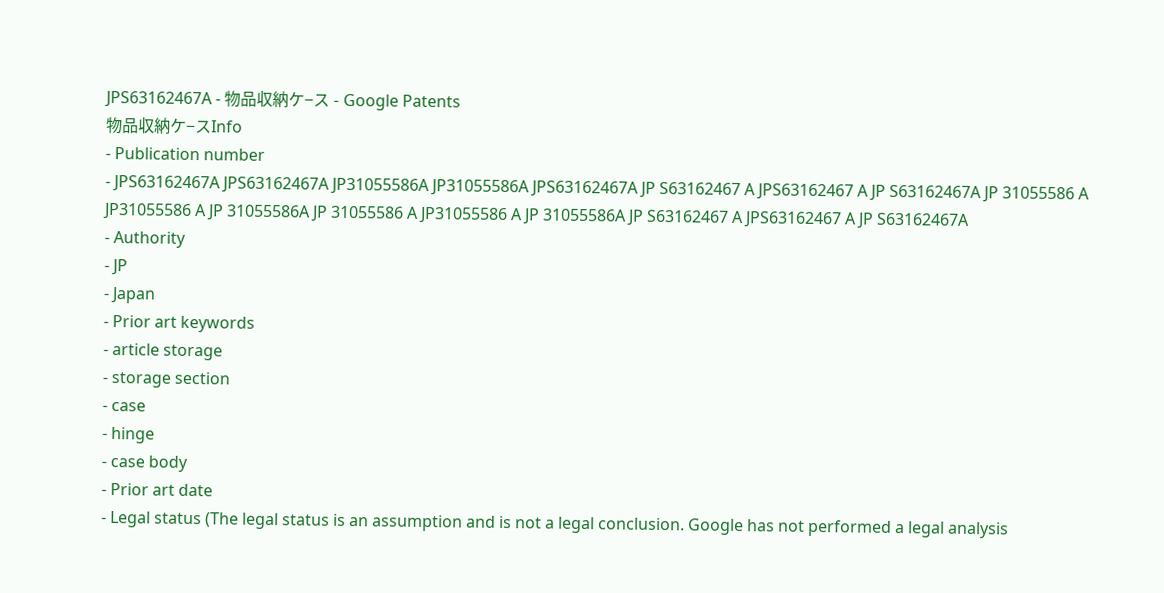JPS63162467A - 物品収納ケ−ス - Google Patents
物品収納ケ−スInfo
- Publication number
- JPS63162467A JPS63162467A JP31055586A JP31055586A JPS63162467A JP S63162467 A JPS63162467 A JP S63162467A JP 31055586 A JP31055586 A JP 31055586A JP 31055586 A JP31055586 A JP 31055586A JP S63162467 A JPS63162467 A JP S63162467A
- Authority
- JP
- Japan
- Prior art keywords
- article storage
- storage section
- case
- hinge
- case body
- Prior art date
- Legal status (The legal status is an assumption and is not a legal conclusion. Google has not performed a legal analysis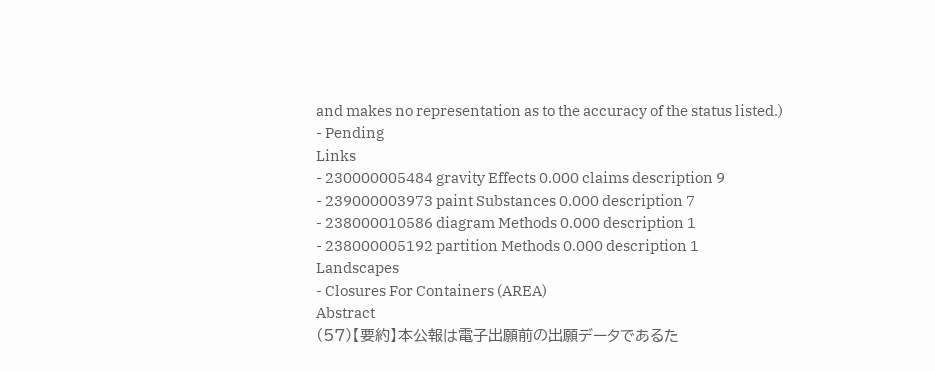and makes no representation as to the accuracy of the status listed.)
- Pending
Links
- 230000005484 gravity Effects 0.000 claims description 9
- 239000003973 paint Substances 0.000 description 7
- 238000010586 diagram Methods 0.000 description 1
- 238000005192 partition Methods 0.000 description 1
Landscapes
- Closures For Containers (AREA)
Abstract
(57)【要約】本公報は電子出願前の出願データであるた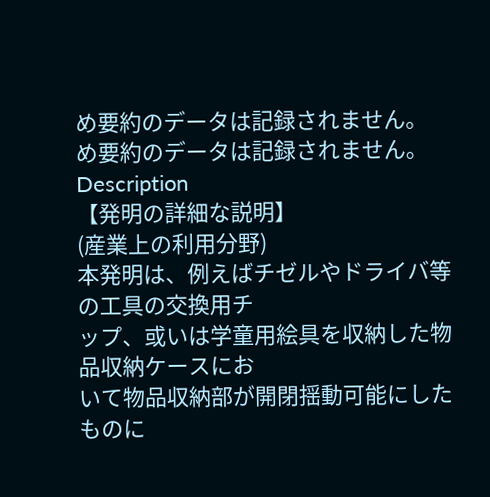め要約のデータは記録されません。
め要約のデータは記録されません。
Description
【発明の詳細な説明】
(産業上の利用分野)
本発明は、例えばチゼルやドライバ等の工具の交換用チ
ップ、或いは学童用絵具を収納した物品収納ケースにお
いて物品収納部が開閉揺動可能にしたものに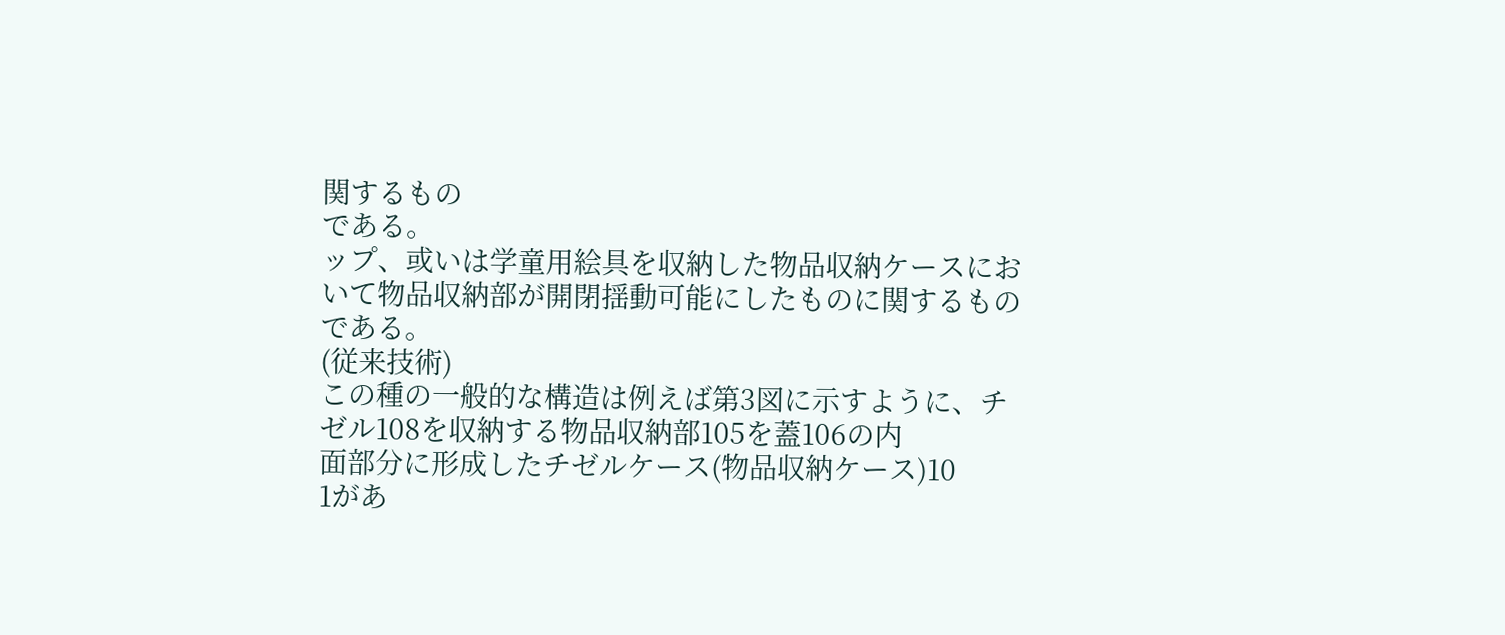関するもの
である。
ップ、或いは学童用絵具を収納した物品収納ケースにお
いて物品収納部が開閉揺動可能にしたものに関するもの
である。
(従来技術)
この種の一般的な構造は例えば第3図に示すように、チ
ゼル108を収納する物品収納部105を蓋106の内
面部分に形成したチゼルケース(物品収納ケース)10
1があ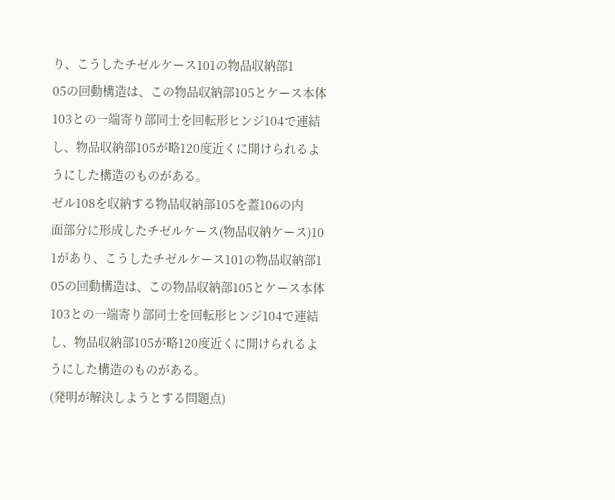り、こうしたチゼルケース101の物品収納部1
05の回動構造は、この物品収納部105とケース本体
103との一端寄り部同士を回転形ヒンジ104で連結
し、物品収納部105が略120度近くに開けられるよ
うにした構造のものがある。
ゼル108を収納する物品収納部105を蓋106の内
面部分に形成したチゼルケース(物品収納ケース)10
1があり、こうしたチゼルケース101の物品収納部1
05の回動構造は、この物品収納部105とケース本体
103との一端寄り部同士を回転形ヒンジ104で連結
し、物品収納部105が略120度近くに開けられるよ
うにした構造のものがある。
(発明が解決しようとする問題点)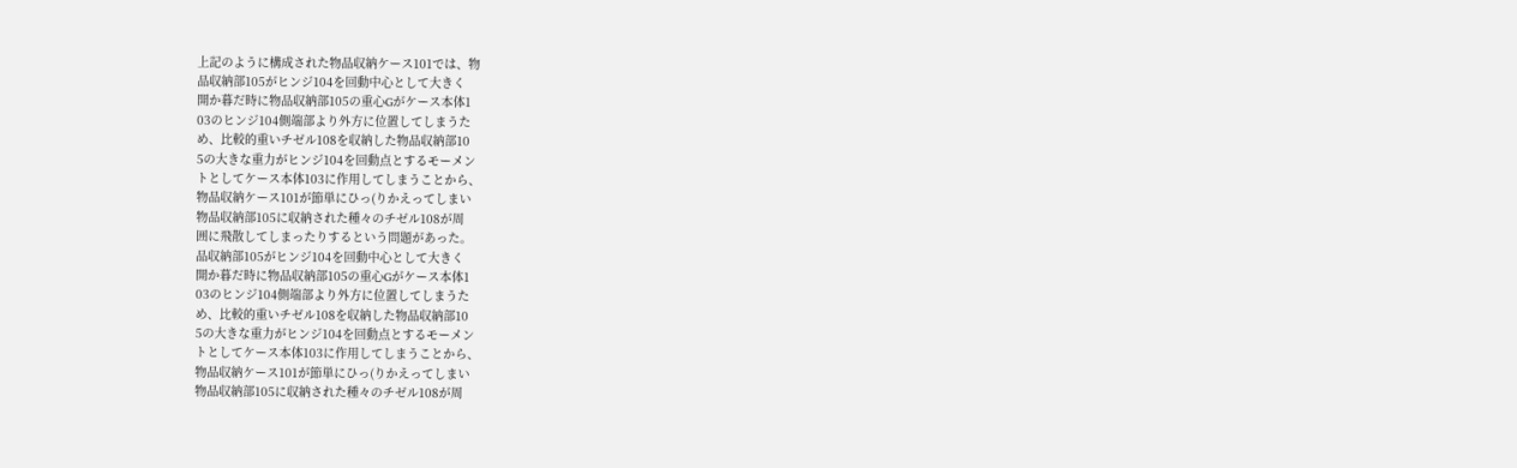上記のように構成された物品収納ケース101では、物
品収納部105がヒンジ104を回動中心として大きく
開か暮だ時に物品収納部105の重心Gがケース本体1
03のヒンジ104側端部より外方に位置してしまうた
め、比較的重いチゼル108を収納した物品収納部10
5の大きな重力がヒンジ104を回動点とするモーメン
トとしてケース本体103に作用してしまうことから、
物品収納ケース101が節単にひっ(りかえってしまい
物品収納部105に収納された種々のチゼル108が周
囲に飛散してしまったりするという問題があった。
品収納部105がヒンジ104を回動中心として大きく
開か暮だ時に物品収納部105の重心Gがケース本体1
03のヒンジ104側端部より外方に位置してしまうた
め、比較的重いチゼル108を収納した物品収納部10
5の大きな重力がヒンジ104を回動点とするモーメン
トとしてケース本体103に作用してしまうことから、
物品収納ケース101が節単にひっ(りかえってしまい
物品収納部105に収納された種々のチゼル108が周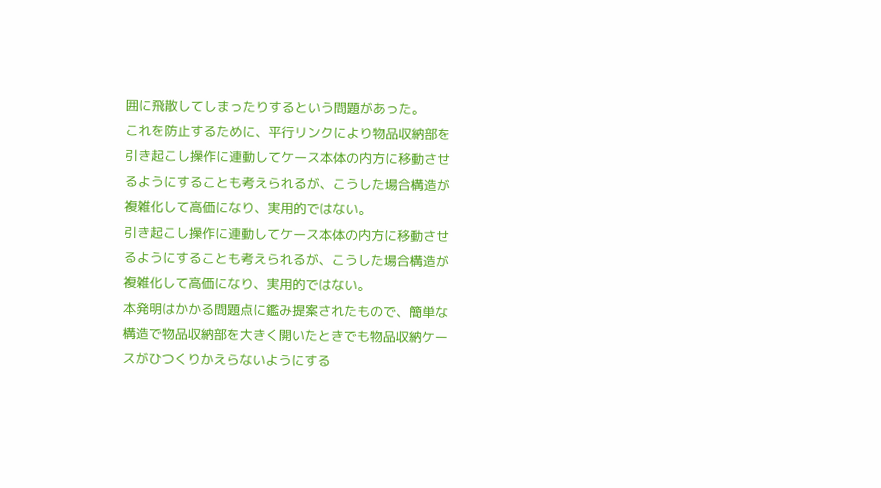囲に飛散してしまったりするという問題があった。
これを防止するために、平行リンクにより物品収納部を
引き起こし操作に連動してケース本体の内方に移動させ
るようにすることも考えられるが、こうした場合構造が
複雑化して高価になり、実用的ではない。
引き起こし操作に連動してケース本体の内方に移動させ
るようにすることも考えられるが、こうした場合構造が
複雑化して高価になり、実用的ではない。
本発明はかかる問題点に鑑み提案されたもので、簡単な
構造で物品収納部を大きく開いたときでも物品収納ケー
スがひつくりかえらないようにする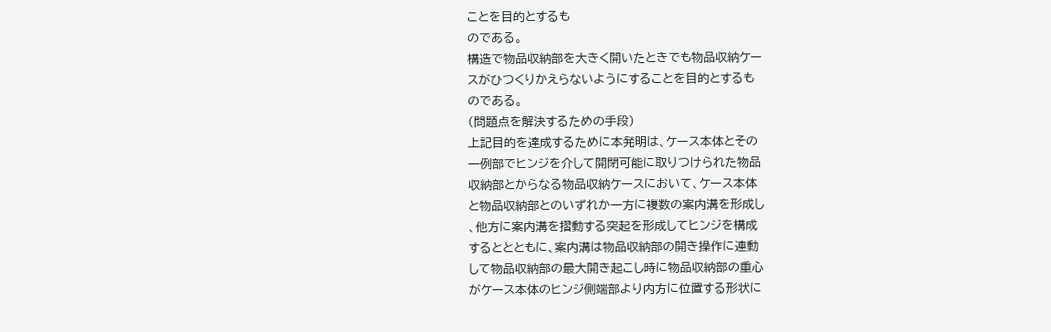ことを目的とするも
のである。
構造で物品収納部を大きく開いたときでも物品収納ケー
スがひつくりかえらないようにすることを目的とするも
のである。
(問題点を解決するための手段)
上記目的を達成するために本発明は、ケース本体とその
一例部でヒンジを介して開閉可能に取りつけられた物品
収納部とからなる物品収納ケースにおいて、ケース本体
と物品収納部とのいずれか一方に複数の案内溝を形成し
、他方に案内溝を摺動する突起を形成してヒンジを構成
するととともに、案内溝は物品収納部の開き操作に連動
して物品収納部の最大開き起こし時に物品収納部の重心
がケース本体のヒンジ側端部より内方に位置する形状に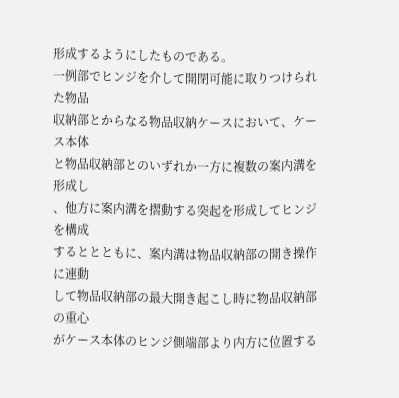形成するようにしたものである。
一例部でヒンジを介して開閉可能に取りつけられた物品
収納部とからなる物品収納ケースにおいて、ケース本体
と物品収納部とのいずれか一方に複数の案内溝を形成し
、他方に案内溝を摺動する突起を形成してヒンジを構成
するととともに、案内溝は物品収納部の開き操作に連動
して物品収納部の最大開き起こし時に物品収納部の重心
がケース本体のヒンジ側端部より内方に位置する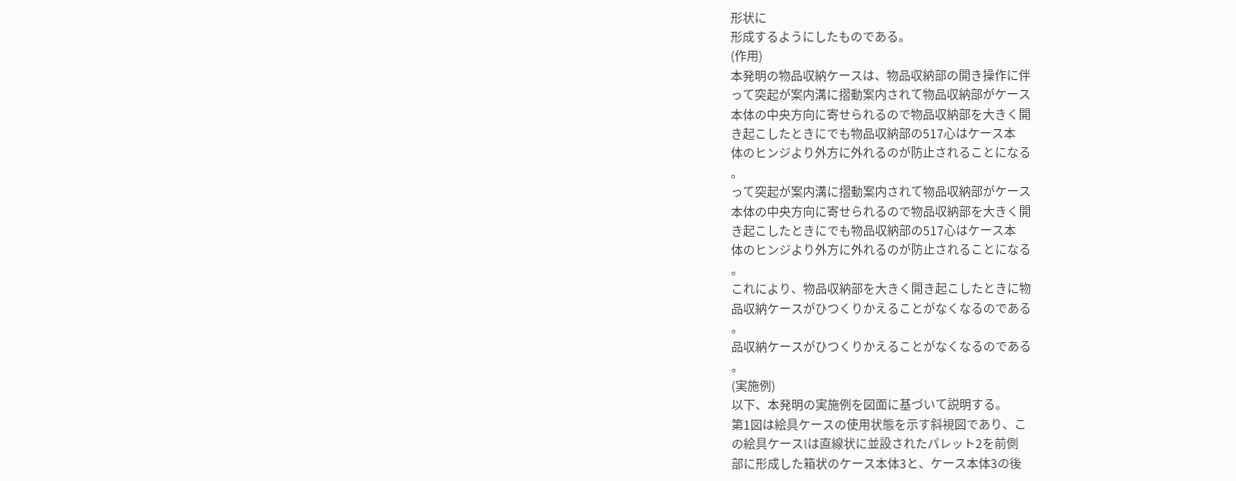形状に
形成するようにしたものである。
(作用)
本発明の物品収納ケースは、物品収納部の開き操作に伴
って突起が案内溝に摺動案内されて物品収納部がケース
本体の中央方向に寄せられるので物品収納部を大きく開
き起こしたときにでも物品収納部の517心はケース本
体のヒンジより外方に外れるのが防止されることになる
。
って突起が案内溝に摺動案内されて物品収納部がケース
本体の中央方向に寄せられるので物品収納部を大きく開
き起こしたときにでも物品収納部の517心はケース本
体のヒンジより外方に外れるのが防止されることになる
。
これにより、物品収納部を大きく開き起こしたときに物
品収納ケースがひつくりかえることがなくなるのである
。
品収納ケースがひつくりかえることがなくなるのである
。
(実施例)
以下、本発明の実施例を図面に基づいて説明する。
第1図は絵具ケースの使用状態を示す斜視図であり、こ
の絵具ケースlは直線状に並設されたパレット2を前側
部に形成した箱状のケース本体3と、ケース本体3の後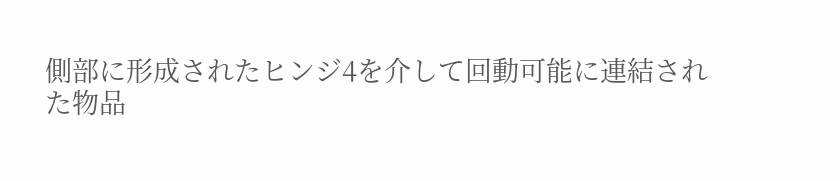側部に形成されたヒンジ4を介して回動可能に連結され
た物品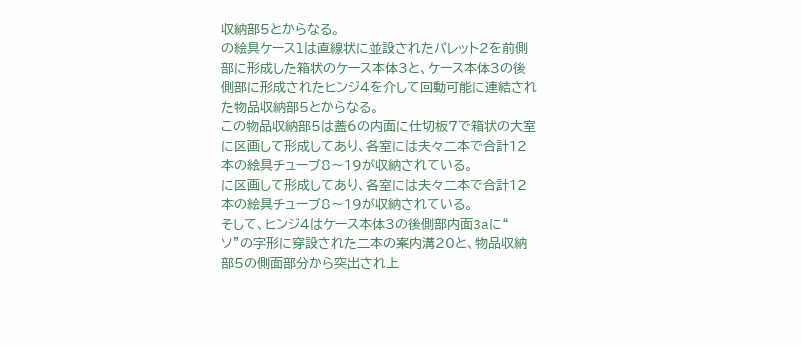収納部5とからなる。
の絵具ケースlは直線状に並設されたパレット2を前側
部に形成した箱状のケース本体3と、ケース本体3の後
側部に形成されたヒンジ4を介して回動可能に連結され
た物品収納部5とからなる。
この物品収納部5は蓋6の内面に仕切板7で箱状の大室
に区画して形成してあり、各室には夫々二本で合計12
本の絵具チューブ8〜19が収納されている。
に区画して形成してあり、各室には夫々二本で合計12
本の絵具チューブ8〜19が収納されている。
そして、ヒンジ4はケース本体3の後側部内面3aに“
ソ”の字形に穿設された二本の案内溝20と、物品収納
部5の側面部分から突出され上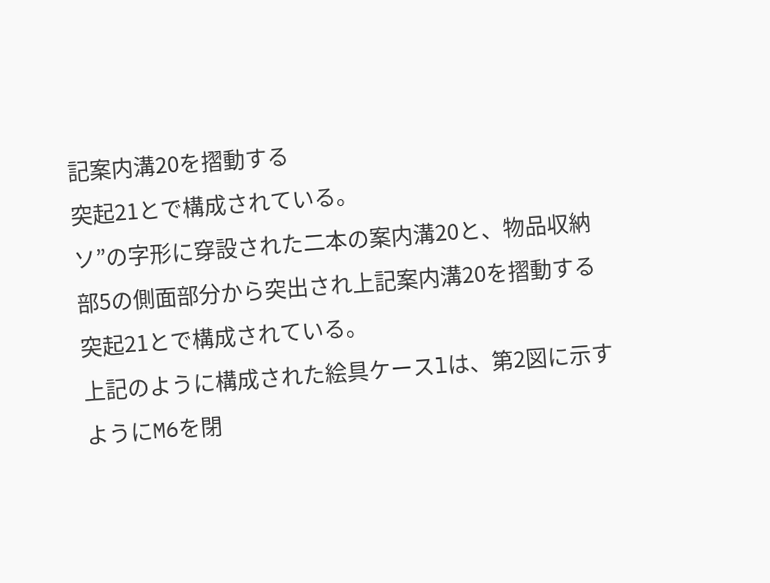記案内溝20を摺動する
突起21とで構成されている。
ソ”の字形に穿設された二本の案内溝20と、物品収納
部5の側面部分から突出され上記案内溝20を摺動する
突起21とで構成されている。
上記のように構成された絵具ケースlは、第2図に示す
ようにM6を閉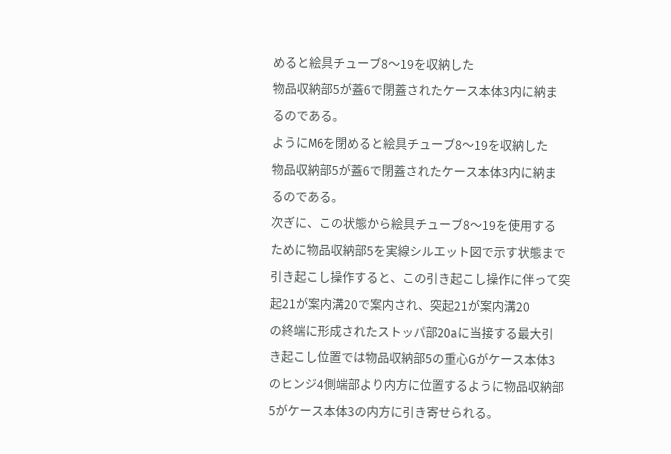めると絵具チューブ8〜19を収納した
物品収納部5が蓋6で閉蓋されたケース本体3内に納ま
るのである。
ようにM6を閉めると絵具チューブ8〜19を収納した
物品収納部5が蓋6で閉蓋されたケース本体3内に納ま
るのである。
次ぎに、この状態から絵具チューブ8〜19を使用する
ために物品収納部5を実線シルエット図で示す状態まで
引き起こし操作すると、この引き起こし操作に伴って突
起21が案内溝20で案内され、突起21が案内溝20
の終端に形成されたストッパ部20aに当接する最大引
き起こし位置では物品収納部5の重心Gがケース本体3
のヒンジ4側端部より内方に位置するように物品収納部
5がケース本体3の内方に引き寄せられる。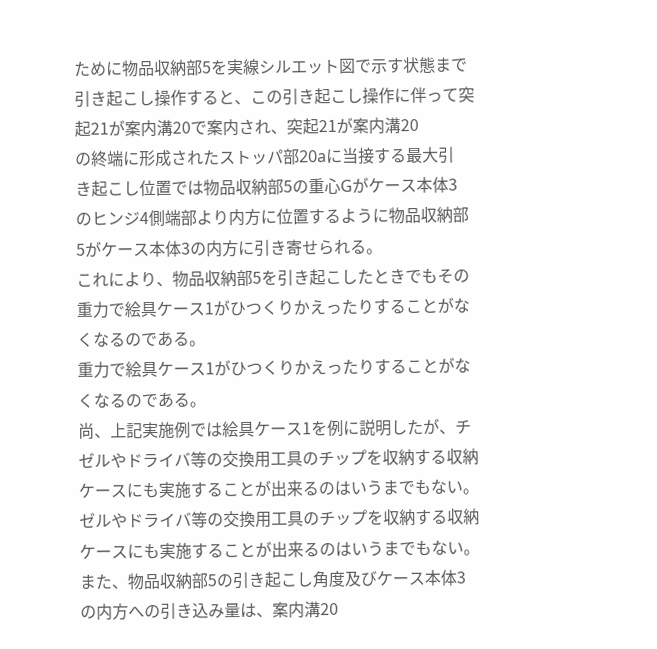ために物品収納部5を実線シルエット図で示す状態まで
引き起こし操作すると、この引き起こし操作に伴って突
起21が案内溝20で案内され、突起21が案内溝20
の終端に形成されたストッパ部20aに当接する最大引
き起こし位置では物品収納部5の重心Gがケース本体3
のヒンジ4側端部より内方に位置するように物品収納部
5がケース本体3の内方に引き寄せられる。
これにより、物品収納部5を引き起こしたときでもその
重力で絵具ケース1がひつくりかえったりすることがな
くなるのである。
重力で絵具ケース1がひつくりかえったりすることがな
くなるのである。
尚、上記実施例では絵具ケース1を例に説明したが、チ
ゼルやドライバ等の交換用工具のチップを収納する収納
ケースにも実施することが出来るのはいうまでもない。
ゼルやドライバ等の交換用工具のチップを収納する収納
ケースにも実施することが出来るのはいうまでもない。
また、物品収納部5の引き起こし角度及びケース本体3
の内方への引き込み量は、案内溝20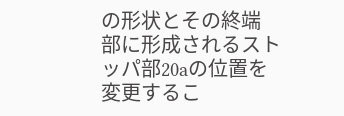の形状とその終端
部に形成されるストッパ部20aの位置を変更するこ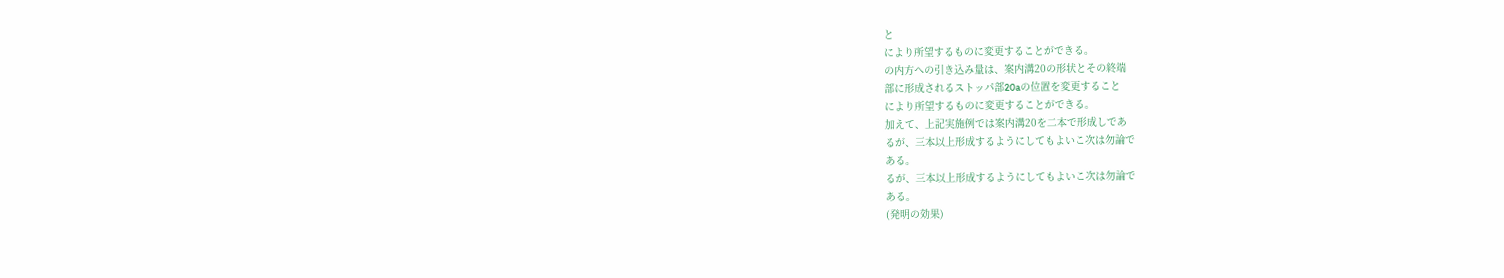と
により所望するものに変更することができる。
の内方への引き込み量は、案内溝20の形状とその終端
部に形成されるストッパ部20aの位置を変更すること
により所望するものに変更することができる。
加えて、上記実施例では案内溝20を二本で形成しであ
るが、三本以上形成するようにしてもよいこ次は勿論で
ある。
るが、三本以上形成するようにしてもよいこ次は勿論で
ある。
(発明の効果)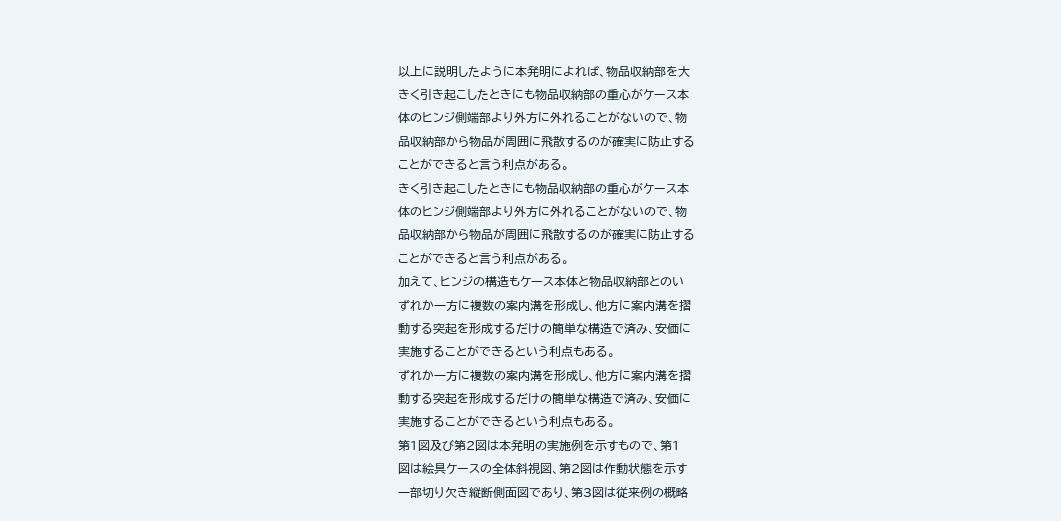以上に説明したように本発明によれば、物品収納部を大
きく引き起こしたときにも物品収納部の重心がケース本
体のヒンジ側端部より外方に外れることがないので、物
品収納部から物品が周囲に飛散するのが確実に防止する
ことができると言う利点がある。
きく引き起こしたときにも物品収納部の重心がケース本
体のヒンジ側端部より外方に外れることがないので、物
品収納部から物品が周囲に飛散するのが確実に防止する
ことができると言う利点がある。
加えて、ヒンジの構造もケース本体と物品収納部とのい
ずれか一方に複数の案内溝を形成し、他方に案内溝を摺
動する突起を形成するだけの簡単な構造で済み、安価に
実施することができるという利点もある。
ずれか一方に複数の案内溝を形成し、他方に案内溝を摺
動する突起を形成するだけの簡単な構造で済み、安価に
実施することができるという利点もある。
第1図及び第2図は本発明の実施例を示すもので、第1
図は絵具ケースの全体斜視図、第2図は作動状態を示す
一部切り欠き縦断側面図であり、第3図は従来例の概略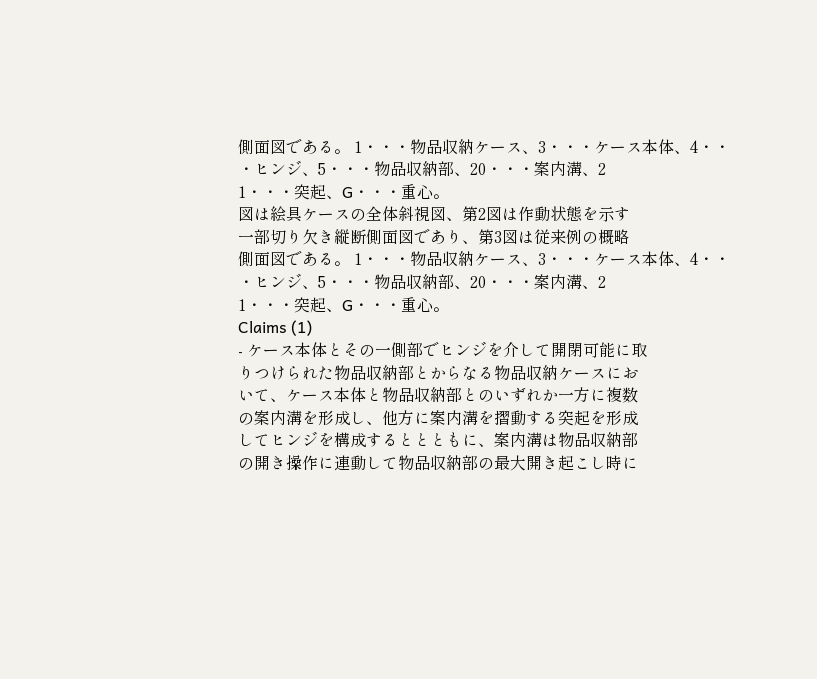側面図である。 1・・・物品収納ケース、3・・・ケース本体、4・・
・ヒンジ、5・・・物品収納部、20・・・案内溝、2
1・・・突起、G・・・重心。
図は絵具ケースの全体斜視図、第2図は作動状態を示す
一部切り欠き縦断側面図であり、第3図は従来例の概略
側面図である。 1・・・物品収納ケース、3・・・ケース本体、4・・
・ヒンジ、5・・・物品収納部、20・・・案内溝、2
1・・・突起、G・・・重心。
Claims (1)
- ケース本体とその一側部でヒンジを介して開閉可能に取
りつけられた物品収納部とからなる物品収納ケースにお
いて、ケース本体と物品収納部とのいずれか一方に複数
の案内溝を形成し、他方に案内溝を摺動する突起を形成
してヒンジを構成するととともに、案内溝は物品収納部
の開き操作に連動して物品収納部の最大開き起こし時に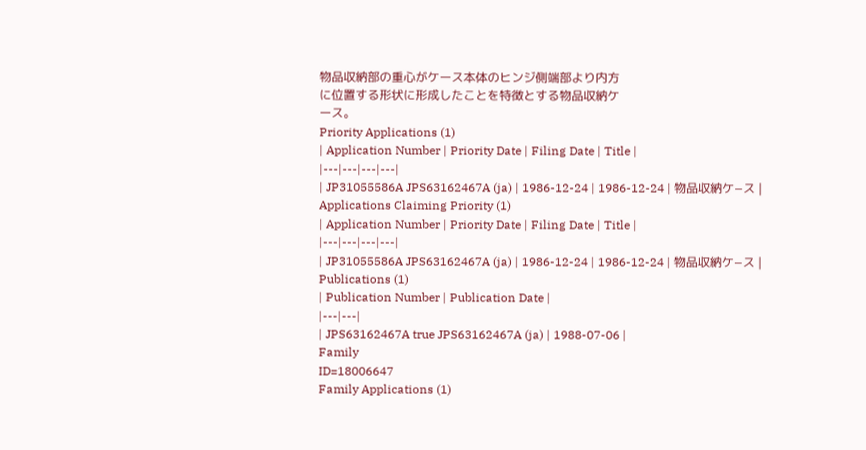物品収納部の重心がケース本体のヒンジ側端部より内方
に位置する形状に形成したことを特徴とする物品収納ケ
ース。
Priority Applications (1)
| Application Number | Priority Date | Filing Date | Title |
|---|---|---|---|
| JP31055586A JPS63162467A (ja) | 1986-12-24 | 1986-12-24 | 物品収納ケ−ス |
Applications Claiming Priority (1)
| Application Number | Priority Date | Filing Date | Title |
|---|---|---|---|
| JP31055586A JPS63162467A (ja) | 1986-12-24 | 1986-12-24 | 物品収納ケ−ス |
Publications (1)
| Publication Number | Publication Date |
|---|---|
| JPS63162467A true JPS63162467A (ja) | 1988-07-06 |
Family
ID=18006647
Family Applications (1)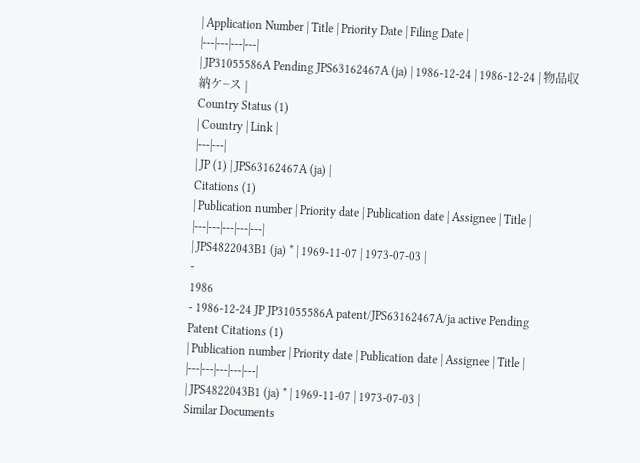| Application Number | Title | Priority Date | Filing Date |
|---|---|---|---|
| JP31055586A Pending JPS63162467A (ja) | 1986-12-24 | 1986-12-24 | 物品収納ケ−ス |
Country Status (1)
| Country | Link |
|---|---|
| JP (1) | JPS63162467A (ja) |
Citations (1)
| Publication number | Priority date | Publication date | Assignee | Title |
|---|---|---|---|---|
| JPS4822043B1 (ja) * | 1969-11-07 | 1973-07-03 |
-
1986
- 1986-12-24 JP JP31055586A patent/JPS63162467A/ja active Pending
Patent Citations (1)
| Publication number | Priority date | Publication date | Assignee | Title |
|---|---|---|---|---|
| JPS4822043B1 (ja) * | 1969-11-07 | 1973-07-03 |
Similar Documents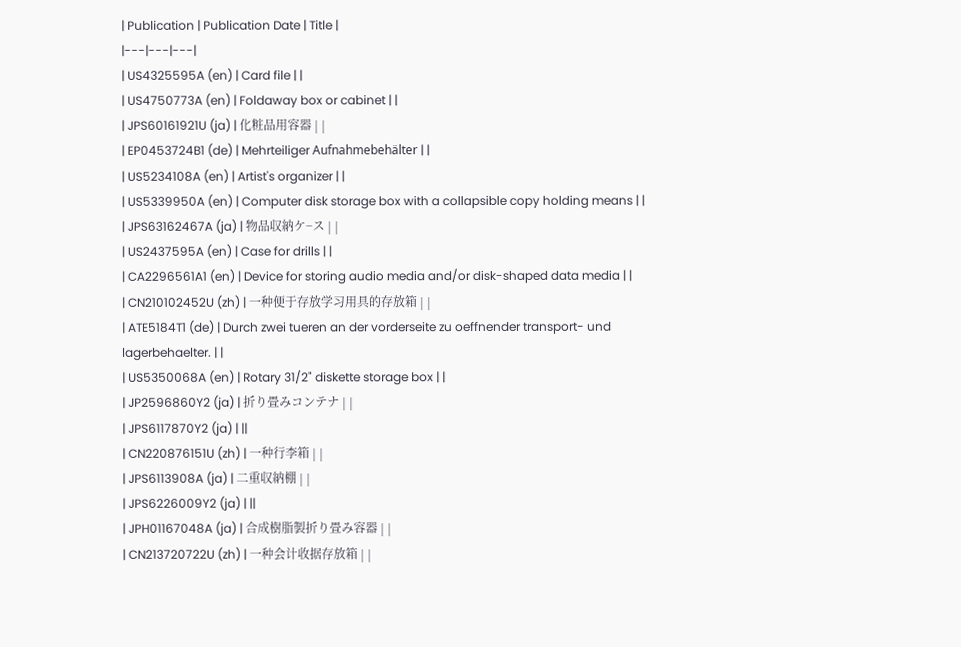| Publication | Publication Date | Title |
|---|---|---|
| US4325595A (en) | Card file | |
| US4750773A (en) | Foldaway box or cabinet | |
| JPS60161921U (ja) | 化粧品用容器 | |
| EP0453724B1 (de) | Mehrteiliger Aufnahmebehälter | |
| US5234108A (en) | Artist's organizer | |
| US5339950A (en) | Computer disk storage box with a collapsible copy holding means | |
| JPS63162467A (ja) | 物品収納ケ−ス | |
| US2437595A (en) | Case for drills | |
| CA2296561A1 (en) | Device for storing audio media and/or disk-shaped data media | |
| CN210102452U (zh) | 一种便于存放学习用具的存放箱 | |
| ATE5184T1 (de) | Durch zwei tueren an der vorderseite zu oeffnender transport- und lagerbehaelter. | |
| US5350068A (en) | Rotary 31/2" diskette storage box | |
| JP2596860Y2 (ja) | 折り畳みコンテナ | |
| JPS6117870Y2 (ja) | ||
| CN220876151U (zh) | 一种行李箱 | |
| JPS6113908A (ja) | 二重収納棚 | |
| JPS6226009Y2 (ja) | ||
| JPH01167048A (ja) | 合成樹脂製折り畳み容器 | |
| CN213720722U (zh) | 一种会计收据存放箱 | |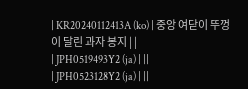| KR20240112413A (ko) | 중앙 여닫이 뚜껑이 달린 과자 봉지 | |
| JPH0519493Y2 (ja) | ||
| JPH0523128Y2 (ja) | ||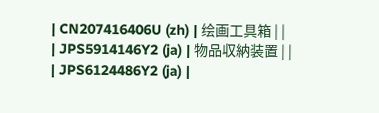| CN207416406U (zh) | 绘画工具箱 | |
| JPS5914146Y2 (ja) | 物品収納装置 | |
| JPS6124486Y2 (ja) |